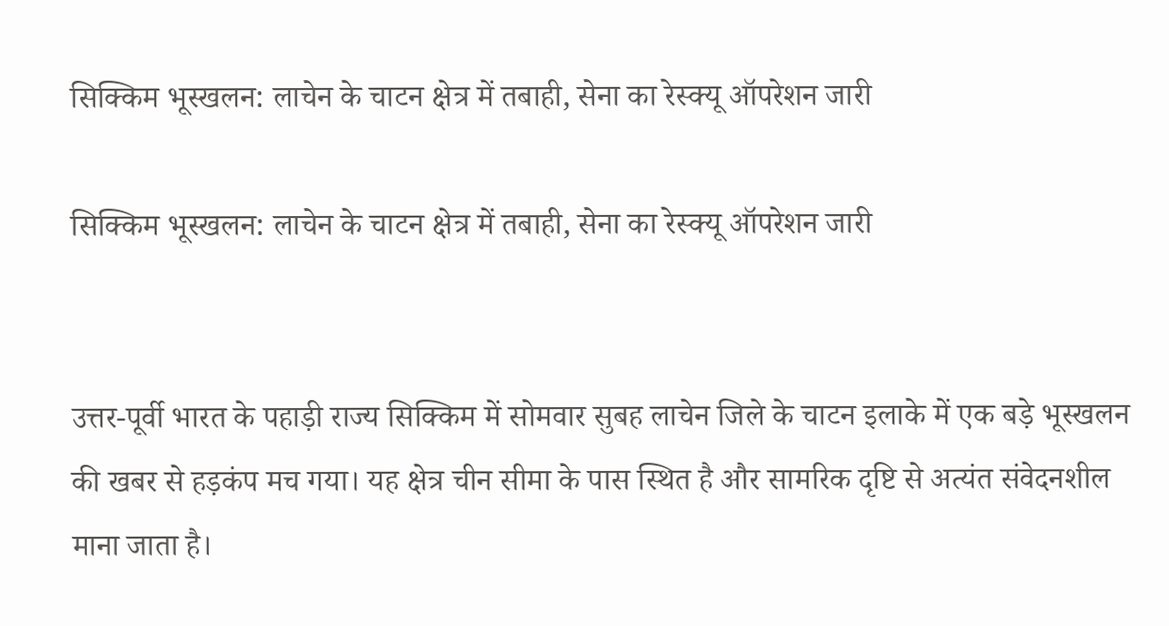सिक्किम भूस्खलन: लाचेन के चाटन क्षेत्र में तबाही, सेना का रेस्क्यू ऑपरेशन जारी

सिक्किम भूस्खलन: लाचेन के चाटन क्षेत्र में तबाही, सेना का रेस्क्यू ऑपरेशन जारी


उत्तर-पूर्वी भारत के पहाड़ी राज्य सिक्किम में सोमवार सुबह लाचेन जिले के चाटन इलाके में एक बड़े भूस्खलन की खबर से हड़कंप मच गया। यह क्षेत्र चीन सीमा के पास स्थित है और सामरिक दृष्टि से अत्यंत संवेदनशील माना जाता है।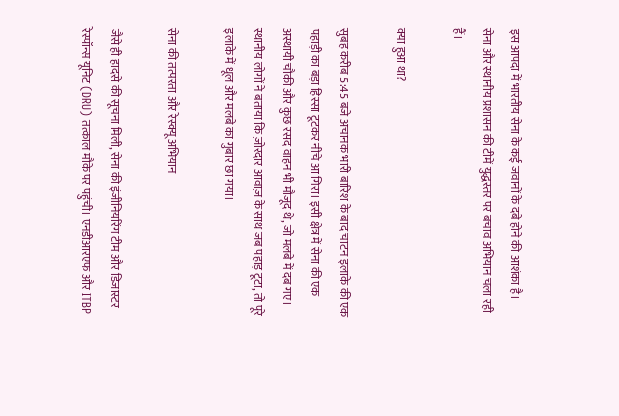इस आपदा में भारतीय सेना के कई जवानों के दबे होने की आशंका है। सेना और स्थानीय प्रशासन की टीमें युद्धस्तर पर बचाव अभियान चला रही हैं।

क्या हुआ था?

सुबह करीब 5:45 बजे अचानक भारी बारिश के बाद चाटन इलाके की एक पहाड़ी का बड़ा हिस्सा टूटकर नीचे आ गिरा। इसी क्षेत्र में सेना की एक अस्थायी चौकी और कुछ रसद वाहन भी मौजूद थे, जो मलबे में दब गए। स्थानीय लोगों ने बताया कि ज़ोरदार आवाज़ के साथ जब पहाड़ टूटा, तो पूरे इलाके में धूल और मलबे का गुबार छा गया।

सेना की तत्परता और रेस्क्यू अभियान

जैसे ही हादसे की सूचना मिली, सेना की इंजीनियरिंग टीम और डिजास्टर रेस्पॉन्स यूनिट (DRU) तत्काल मौके पर पहुंची। एनडीआरएफ और ITBP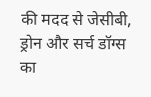की मदद से जेसीबी, ड्रोन और सर्च डॉग्स का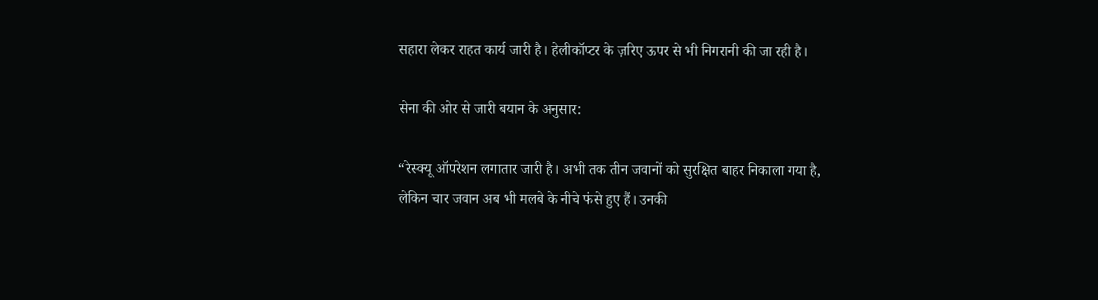सहारा लेकर राहत कार्य जारी है। हेलीकॉप्टर के ज़रिए ऊपर से भी निगरानी की जा रही है।

सेना की ओर से जारी बयान के अनुसार:

“रेस्क्यू ऑपरेशन लगातार जारी है। अभी तक तीन जवानों को सुरक्षित बाहर निकाला गया है, लेकिन चार जवान अब भी मलबे के नीचे फंसे हुए हैं। उनकी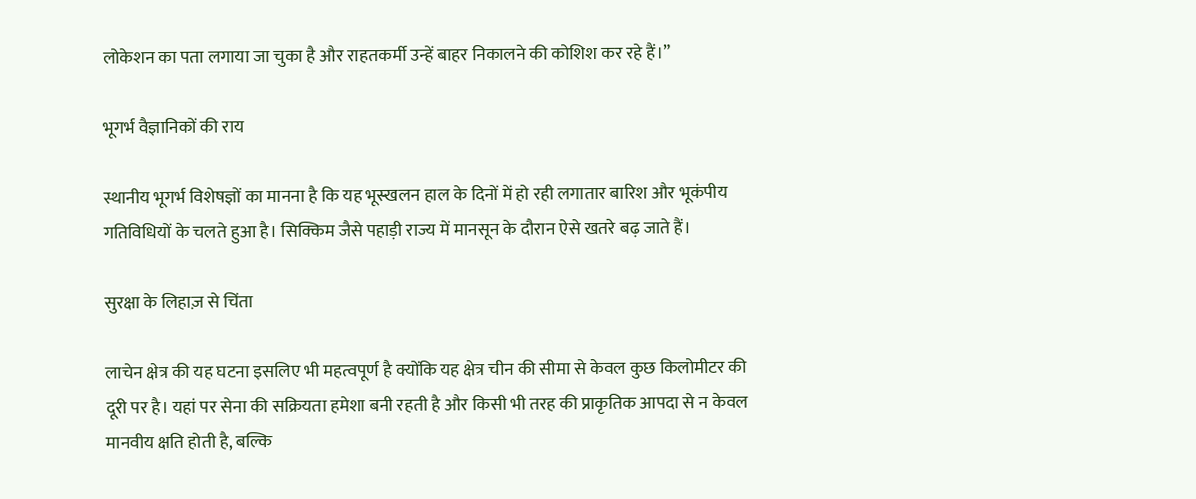लोकेशन का पता लगाया जा चुका है और राहतकर्मी उन्हें बाहर निकालने की कोशिश कर रहे हैं।”

भूगर्भ वैज्ञानिकों की राय

स्थानीय भूगर्भ विशेषज्ञों का मानना है कि यह भूस्खलन हाल के दिनों में हो रही लगातार बारिश और भूकंपीय गतिविधियों के चलते हुआ है। सिक्किम जैसे पहाड़ी राज्य में मानसून के दौरान ऐसे खतरे बढ़ जाते हैं।

सुरक्षा के लिहाज़ से चिंता

लाचेन क्षेत्र की यह घटना इसलिए भी महत्वपूर्ण है क्योंकि यह क्षेत्र चीन की सीमा से केवल कुछ किलोमीटर की दूरी पर है। यहां पर सेना की सक्रियता हमेशा बनी रहती है और किसी भी तरह की प्राकृतिक आपदा से न केवल मानवीय क्षति होती है, बल्कि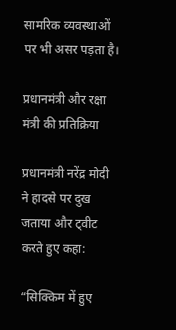सामरिक व्यवस्थाओं पर भी असर पड़ता है।

प्रधानमंत्री और रक्षा मंत्री की प्रतिक्रिया

प्रधानमंत्री नरेंद्र मोदी ने हादसे पर दुख जताया और ट्वीट करते हुए कहा:

“सिक्किम में हुए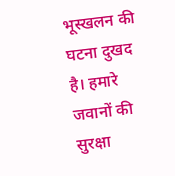भूस्खलन की घटना दुखद है। हमारे जवानों की सुरक्षा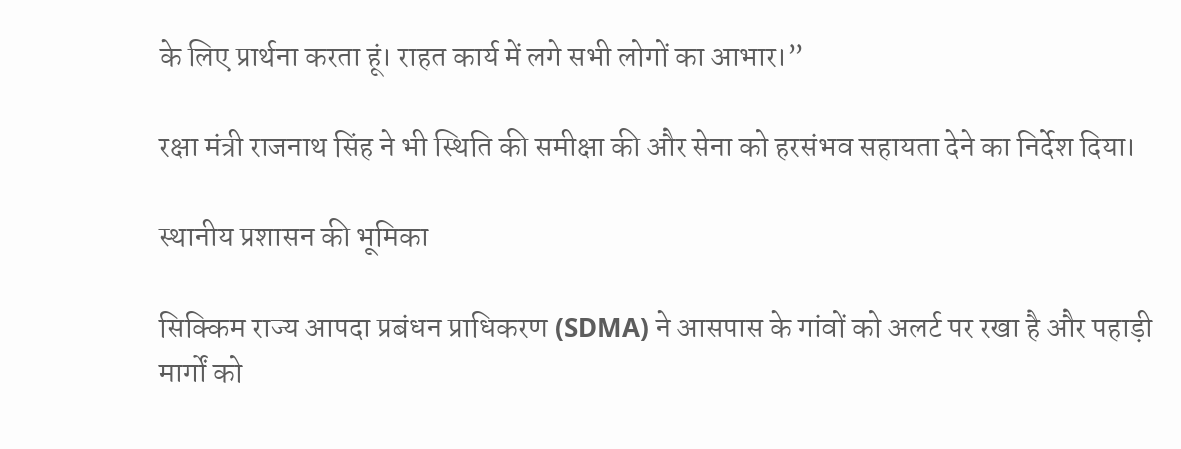के लिए प्रार्थना करता हूं। राहत कार्य में लगे सभी लोगों का आभार।”

रक्षा मंत्री राजनाथ सिंह ने भी स्थिति की समीक्षा की और सेना को हरसंभव सहायता देने का निर्देश दिया।

स्थानीय प्रशासन की भूमिका

सिक्किम राज्य आपदा प्रबंधन प्राधिकरण (SDMA) ने आसपास के गांवों को अलर्ट पर रखा है और पहाड़ी मार्गों को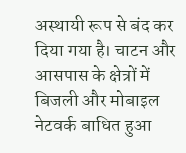अस्थायी रूप से बंद कर दिया गया है। चाटन और आसपास के क्षेत्रों में बिजली और मोबाइल नेटवर्क बाधित हुआ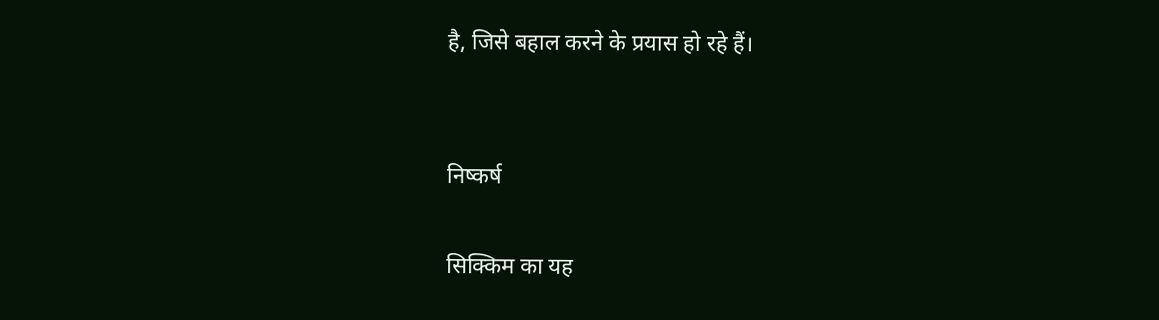है, जिसे बहाल करने के प्रयास हो रहे हैं।


निष्कर्ष

सिक्किम का यह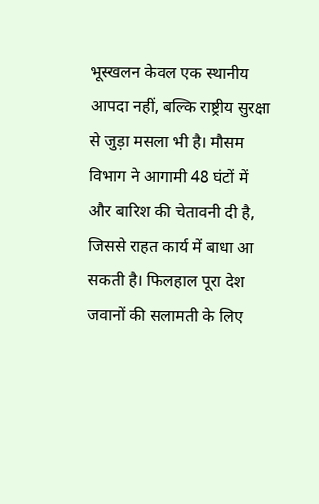भूस्खलन केवल एक स्थानीय आपदा नहीं, बल्कि राष्ट्रीय सुरक्षा से जुड़ा मसला भी है। मौसम विभाग ने आगामी 48 घंटों में और बारिश की चेतावनी दी है, जिससे राहत कार्य में बाधा आ सकती है। फिलहाल पूरा देश जवानों की सलामती के लिए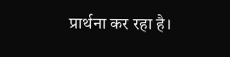प्रार्थना कर रहा है।